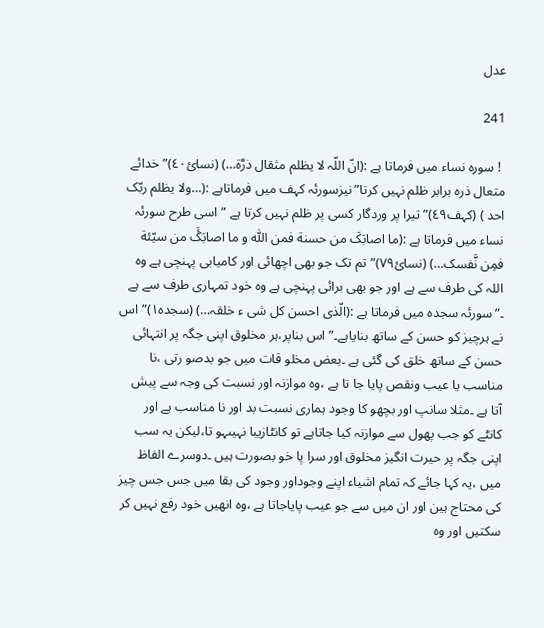عدل

241

 ! سورہ نساء میں فرماتا ہے :(انّ اللّہ لا یظلم مثقال ذرَّة…) (نسائ٤٠)” خدائے متعال ذرہ برابر ظلم نہیں کرتا”نیزسورئہ کہف میں فرماتاہے :(…ولا یظلم ربّک احد ) (کہف٤٩)” تیرا پر وردگار کسی پر ظلم نہیں کرتا ہے ”اسی طرح سورئہ نساء میں فرماتا ہے :(ما اصابَکَ من حسنة فمن اللّٰہ و ما اصابَکَٔ من سیّئة فمِن نَّفسک…) (نسائ٧٩)”تم تک جو بھی اچھائی اور کامیابی پہنچی ہے وہ اللہ کی طرف سے ہے اور جو بھی برائی پہنچی ہے وہ خود تمہاری طرف سے ہے ۔”سورئہ سجدہ میں فرماتا ہے :(الّذی احسن کل شی ء خلقہ…) (سجدہ١)”اس نے ہرچیز کو حسن کے ساتھ بنایاہے۔”اس بناپر،ہر مخلوق اپنی جگہ پر انتہائی حسن کے ساتھ خلق کی گئی ہے ۔بعض مخلو قات میں جو بدصو رتی ،نا مناسب یا عیب ونقص پایا جا تا ہے ،وہ موازنہ اور نسبت کی وجہ سے پیش آتا ہے ۔مثلا سانپ اور بچھو کا وجود ہماری نسبت بد اور نا مناسب ہے اور کانٹے کو جب پھول سے موازنہ کیا جاتاہے تو کانٹازیبا نہیںہو تا،لیکن یہ سب اپنی جگہ پر حیرت انگیز مخلوق اور سرا پا خو بصورت ہیں ۔دوسرے الفاظ میں ،یہ کہا جائے کہ تمام اشیاء اپنے وجوداور وجود کی بقا میں جس جس چیز کی محتاج ہین اور ان میں سے جو عیب پایاجاتا ہے ،وہ انھیں خود رفع نہیں کر سکتیں اور وہ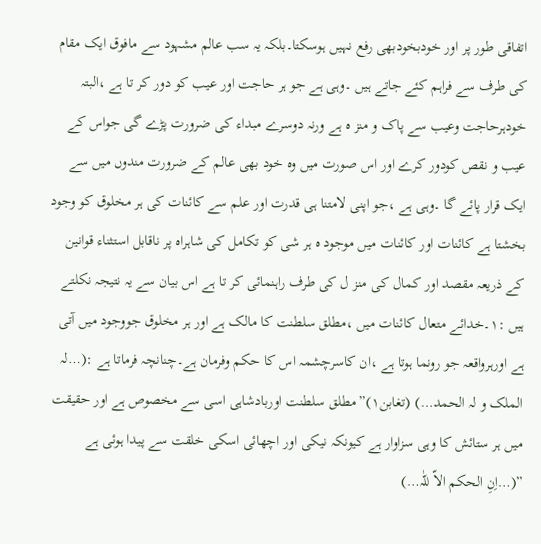اتفاقی طور پر اور خودبخودبھی رفع نہیں ہوسکتا۔بلکہ یہ سب عالم مشہود سے مافوق ایک مقام کی طرف سے فراہم کئے جاتے ہیں ۔وہی ہے جو ہر حاجت اور عیب کو دور کر تا ہے ،البتہ خودہرحاجت وعیب سے پاک و منز ہ ہے ورنہ دوسرے مبداء کی ضرورت پڑے گی جواس کے عیب و نقص کودور کرے اور اس صورت میں وہ خود بھی عالم کے ضرورت مندوں میں سے ایک قرار پائے گا ۔وہی ہے ،جو اپنی لامتنا ہی قدرت اور علم سے کائنات کی ہر مخلوق کو وجود بخشتا ہے کائنات اور کائنات میں موجود ہ ہر شی کو تکامل کی شاہراہ پر ناقابل استثناء قوانین کے ذریعہ مقصد اور کمال کی منز ل کی طرف راہنمائی کر تا ہے اس بیان سے یہ نتیجہ نکلتے ہیں :١۔خدائے متعال کائنات میں ،مطلق سلطنت کا مالک ہے اور ہر مخلوق جووجود میں آتی ہے اورہرواقعہ جو رونما ہوتا ہے ،ان کاسرچشمہ اس کا حکم وفرمان ہے۔چنانچہ فرماتا ہے :(…لہ الملک و لہ الحمد…) (تغابن١)”مطلق سلطنت اوربادشاہی اسی سے مخصوص ہے اور حقیقت میں ہر ستائش کا وہی سزاوار ہے کیونکہ نیکی اور اچھائی اسکی خلقت سے پیدا ہوئی ہے ”(…اِنِ الحکم الاّ للّٰہ…)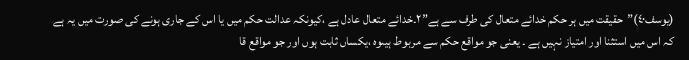(یوسف٤٠)”حقیقت میں ہر حکم خدائے متعال کی طرف سے ہے”٢۔خدائے متعال عادل ہے ،کیونکہ عدالت حکم میں یا اس کے جاری ہونے کی صورت میں یہ ہے کہ اس میں استثنا اور امتیاز نہیں ہے ۔ یعنی جو مواقع حکم سے مربوط ہیںوہ ،یکساں ثابت ہوں اور جو مواقع قا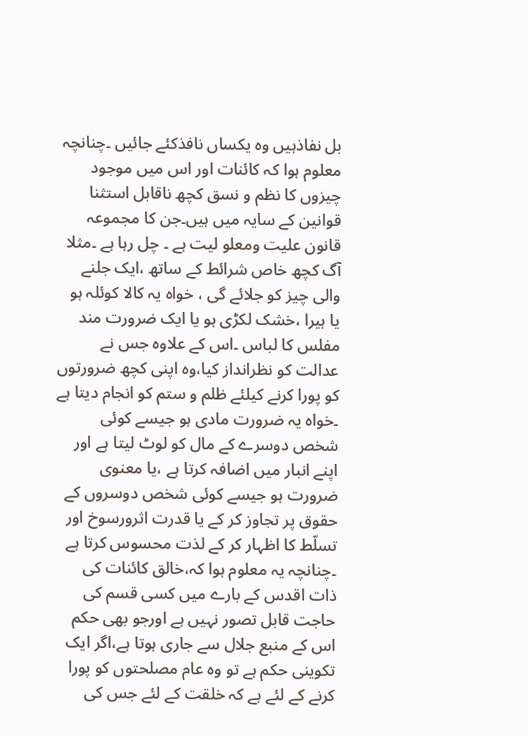بل نفاذہیں وہ یکساں نافذکئے جائیں ۔چنانچہ معلوم ہوا کہ کائنات اور اس میں موجود چیزوں کا نظم و نسق کچھ ناقابل استثنا قوانین کے سایہ میں ہیں۔جن کا مجموعہ قانون علیت ومعلو لیت ہے ۔ چل رہا ہے ۔مثلا آگ کچھ خاص شرائط کے ساتھ ،ایک جلنے والی چیز کو جلائے گی ، خواہ یہ کالا کوئلہ ہو یا ہیرا ،خشک لکڑی ہو یا ایک ضرورت مند مفلس کا لباس ۔اس کے علاوہ جس نے عدالت کو نظرانداز کیا،وہ اپنی کچھ ضرورتوں کو پورا کرنے کیلئے ظلم و ستم کو انجام دیتا ہے ۔خواہ یہ ضرورت مادی ہو جیسے کوئی شخص دوسرے کے مال کو لوٹ لیتا ہے اور اپنے انبار میں اضافہ کرتا ہے ،یا معنوی ضرورت ہو جیسے کوئی شخص دوسروں کے حقوق پر تجاوز کر کے یا قدرت اثرورسوخ اور تسلّط کا اظہار کر کے لذت محسوس کرتا ہے ۔چنانچہ یہ معلوم ہوا کہ،خالق کائنات کی ذات اقدس کے بارے میں کسی قسم کی حاجت قابل تصور نہیں ہے اورجو بھی حکم اس کے منبع جلال سے جاری ہوتا ہے،اگر ایک تکوینی حکم ہے تو وہ عام مصلحتوں کو پورا کرنے کے لئے ہے کہ خلقت کے لئے جس کی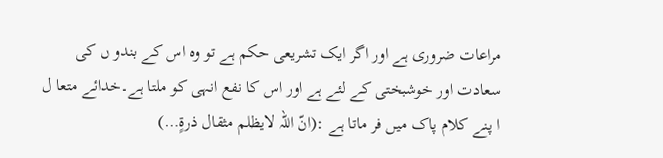مراعات ضروری ہے اور اگر ایک تشریعی حکم ہے تو وہ اس کے بندو ں کی سعادت اور خوشبختی کے لئے ہے اور اس کا نفع انہی کو ملتا ہے۔خدائے متعا ل ا پنے کلام پاک میں فر ماتا ہے :(انّ اللّہ لایظلم مثقال ذرةٍ…)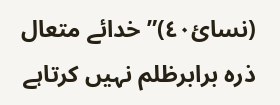(نسائ٤٠)”خدائے متعال ذرہ برابرظلم نہیں کرتاہے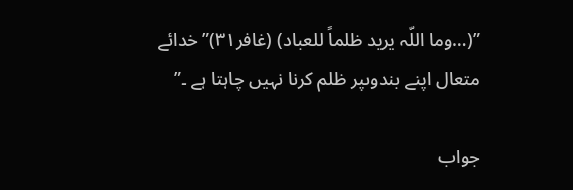”(…وما اللّہ یرید ظلماً للعباد) (غافر٣١)”خدائے متعال اپنے بندوںپر ظلم کرنا نہیں چاہتا ہے ۔”

جواب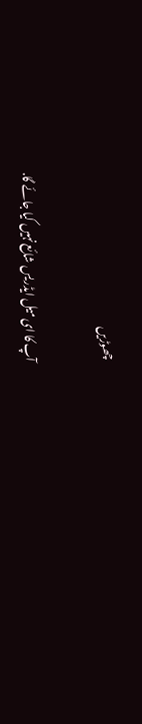چھوڑیں

آپ کا ای میل ایڈریس شائع نہیں کیا جائے گا.